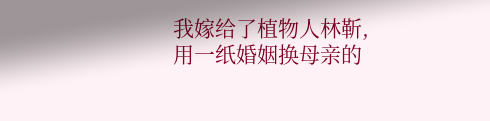我嫁给了植物人林靳,用一纸婚姻换母亲的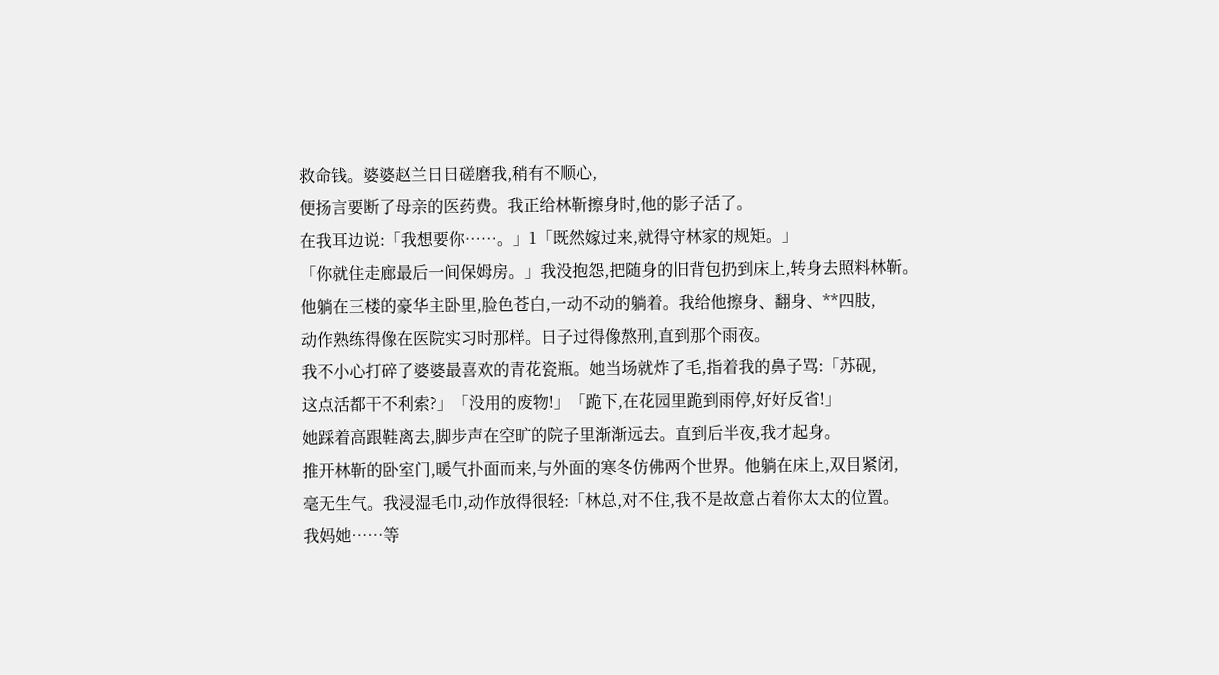救命钱。婆婆赵兰日日磋磨我,稍有不顺心,
便扬言要断了母亲的医药费。我正给林靳擦身时,他的影子活了。
在我耳边说:「我想要你……。」1「既然嫁过来,就得守林家的规矩。」
「你就住走廊最后一间保姆房。」我没抱怨,把随身的旧背包扔到床上,转身去照料林靳。
他躺在三楼的豪华主卧里,脸色苍白,一动不动的躺着。我给他擦身、翻身、**四肢,
动作熟练得像在医院实习时那样。日子过得像熬刑,直到那个雨夜。
我不小心打碎了婆婆最喜欢的青花瓷瓶。她当场就炸了毛,指着我的鼻子骂:「苏砚,
这点活都干不利索?」「没用的废物!」「跪下,在花园里跪到雨停,好好反省!」
她踩着高跟鞋离去,脚步声在空旷的院子里渐渐远去。直到后半夜,我才起身。
推开林靳的卧室门,暖气扑面而来,与外面的寒冬仿佛两个世界。他躺在床上,双目紧闭,
毫无生气。我浸湿毛巾,动作放得很轻:「林总,对不住,我不是故意占着你太太的位置。
我妈她……等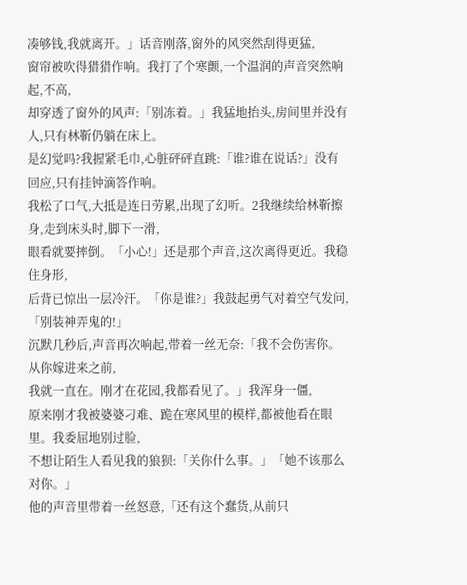凑够钱,我就离开。」话音刚落,窗外的风突然刮得更猛,
窗帘被吹得猎猎作响。我打了个寒颤,一个温润的声音突然响起,不高,
却穿透了窗外的风声:「别冻着。」我猛地抬头,房间里并没有人,只有林靳仍躺在床上。
是幻觉吗?我握紧毛巾,心脏砰砰直跳:「谁?谁在说话?」没有回应,只有挂钟滴答作响。
我松了口气,大抵是连日劳累,出现了幻听。2我继续给林靳擦身,走到床头时,脚下一滑,
眼看就要摔倒。「小心!」还是那个声音,这次离得更近。我稳住身形,
后背已惊出一层冷汗。「你是谁?」我鼓起勇气对着空气发问,「别装神弄鬼的!」
沉默几秒后,声音再次响起,带着一丝无奈:「我不会伤害你。从你嫁进来之前,
我就一直在。刚才在花园,我都看见了。」我浑身一僵,
原来刚才我被婆婆刁难、跪在寒风里的模样,都被他看在眼里。我委屈地别过脸,
不想让陌生人看见我的狼狈:「关你什么事。」「她不该那么对你。」
他的声音里带着一丝怒意,「还有这个蠢货,从前只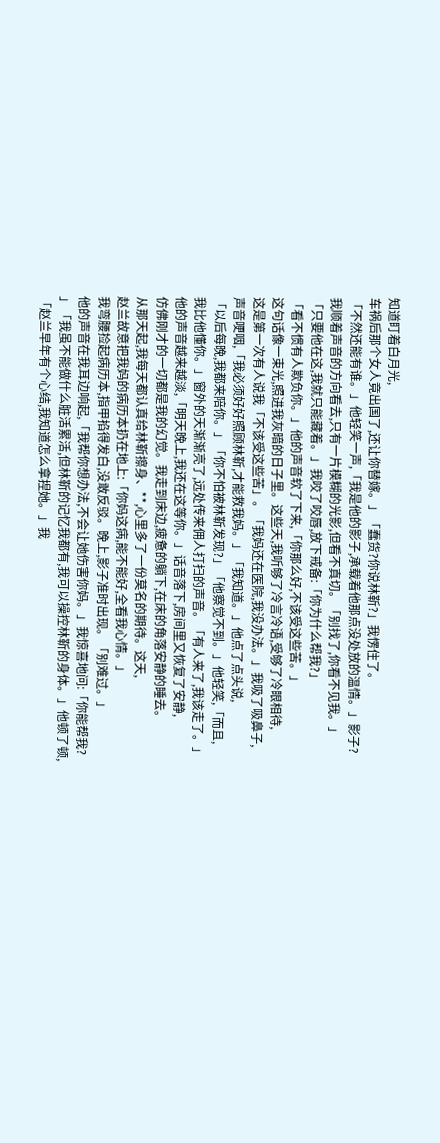知道盯着白月光,
车祸后那个女人竟出国了,还让你替嫁。」「蠢货?你说林靳?」我愣住了。
「不然还能有谁。」他轻笑一声,「我是他的影子,承载着他那点没处放的温情。」影子?
我顺着声音的方向看去,只有一片模糊的光影,但看不真切。「别找了,你看不见我。」
「只要他在这,我就只能藏着。」我咬了咬唇,放下戒备:「你为什么帮我?」
「看不惯有人欺负你。」他的声音软了下来,「你那么好,不该受这些苦。」
这句话像一束光,照进我灰暗的日子里。这些天,我听够了冷言冷语,受够了冷眼相待,
这是第一次有人说我「不该受这些苦」。「我妈还在医院,我没办法。」我吸了吸鼻子,
声音哽咽,「我必须好好照顾林靳,才能救我妈。」「我知道。」他点了点头说,
「以后每晚,我都来陪你。」「你不怕被林靳发现?」「他察觉不到。」他轻笑,「而且,
我比他懂你。」窗外的天渐渐亮了,远处传来佣人打扫的声音。「有人来了,我该走了。」
他的声音越来越淡,「明天晚上,我还在这等你。」话音落下,房间里又恢复了安静,
仿佛刚才的一切都是我的幻觉。我走到床边,疲惫的躺下,在床的角落安静的睡去。
从那天起,我每天都认真给林靳擦身、**,心里多了一份莫名的期待。这天,
赵兰故意把我妈的病历本扔在地上:「你妈这病,能不能好,全看我心情。」
我弯腰捡起病历本,指甲掐得发白,没敢反驳。晚上,影子准时出现。「别难过。」
他的声音在我耳边响起,「我帮你想办法,不会让她伤害你妈。」我惊喜地问:「你能帮我?
」「我虽不能做什么脏活累活,但林靳的记忆我都有,我可以操控林靳的身体。」他顿了顿,
「赵兰早年有个心结,我知道怎么拿捏她。」我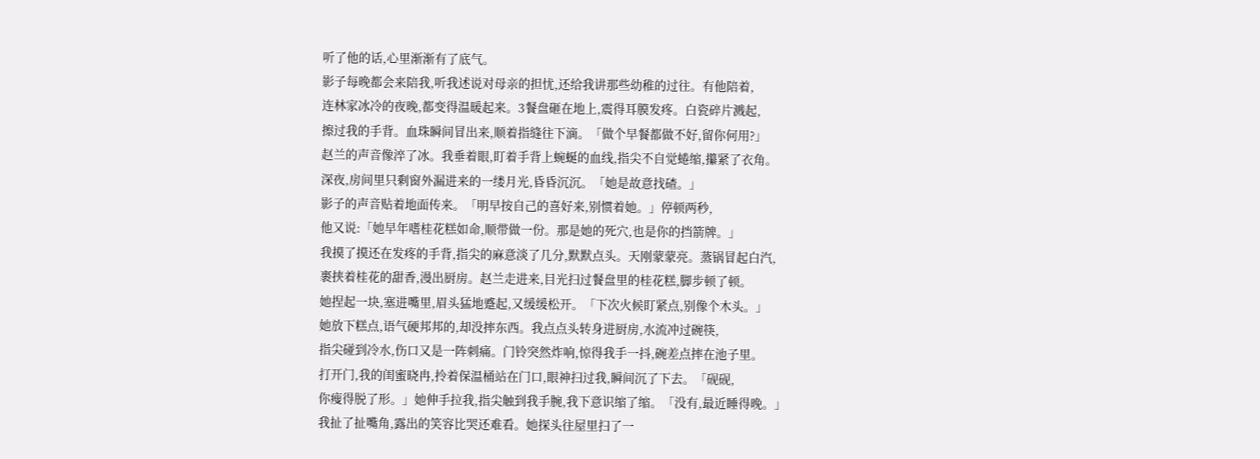听了他的话,心里渐渐有了底气。
影子每晚都会来陪我,听我述说对母亲的担忧,还给我讲那些幼稚的过往。有他陪着,
连林家冰冷的夜晚,都变得温暖起来。3餐盘砸在地上,震得耳膜发疼。白瓷碎片溅起,
擦过我的手背。血珠瞬间冒出来,顺着指缝往下滴。「做个早餐都做不好,留你何用?」
赵兰的声音像淬了冰。我垂着眼,盯着手背上蜿蜒的血线,指尖不自觉蜷缩,攥紧了衣角。
深夜,房间里只剩窗外漏进来的一缕月光,昏昏沉沉。「她是故意找碴。」
影子的声音贴着地面传来。「明早按自己的喜好来,别惯着她。」停顿两秒,
他又说:「她早年嗜桂花糕如命,顺带做一份。那是她的死穴,也是你的挡箭牌。」
我摸了摸还在发疼的手背,指尖的麻意淡了几分,默默点头。天刚蒙蒙亮。蒸锅冒起白汽,
裹挟着桂花的甜香,漫出厨房。赵兰走进来,目光扫过餐盘里的桂花糕,脚步顿了顿。
她捏起一块,塞进嘴里,眉头猛地蹙起,又缓缓松开。「下次火候盯紧点,别像个木头。」
她放下糕点,语气硬邦邦的,却没摔东西。我点点头转身进厨房,水流冲过碗筷,
指尖碰到冷水,伤口又是一阵刺痛。门铃突然炸响,惊得我手一抖,碗差点摔在池子里。
打开门,我的闺蜜晓冉,拎着保温桶站在门口,眼神扫过我,瞬间沉了下去。「砚砚,
你瘦得脱了形。」她伸手拉我,指尖触到我手腕,我下意识缩了缩。「没有,最近睡得晚。」
我扯了扯嘴角,露出的笑容比哭还难看。她探头往屋里扫了一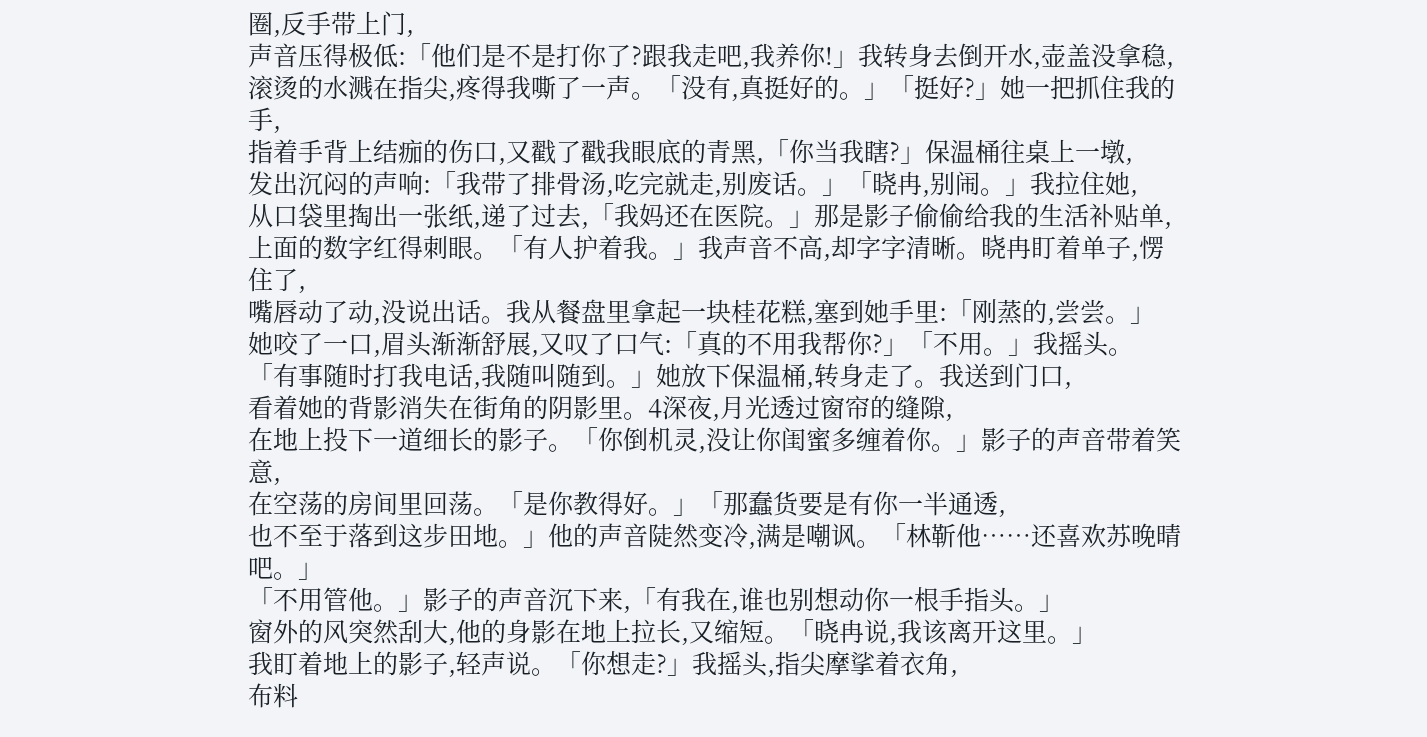圈,反手带上门,
声音压得极低:「他们是不是打你了?跟我走吧,我养你!」我转身去倒开水,壶盖没拿稳,
滚烫的水溅在指尖,疼得我嘶了一声。「没有,真挺好的。」「挺好?」她一把抓住我的手,
指着手背上结痂的伤口,又戳了戳我眼底的青黑,「你当我瞎?」保温桶往桌上一墩,
发出沉闷的声响:「我带了排骨汤,吃完就走,别废话。」「晓冉,别闹。」我拉住她,
从口袋里掏出一张纸,递了过去,「我妈还在医院。」那是影子偷偷给我的生活补贴单,
上面的数字红得刺眼。「有人护着我。」我声音不高,却字字清晰。晓冉盯着单子,愣住了,
嘴唇动了动,没说出话。我从餐盘里拿起一块桂花糕,塞到她手里:「刚蒸的,尝尝。」
她咬了一口,眉头渐渐舒展,又叹了口气:「真的不用我帮你?」「不用。」我摇头。
「有事随时打我电话,我随叫随到。」她放下保温桶,转身走了。我送到门口,
看着她的背影消失在街角的阴影里。4深夜,月光透过窗帘的缝隙,
在地上投下一道细长的影子。「你倒机灵,没让你闺蜜多缠着你。」影子的声音带着笑意,
在空荡的房间里回荡。「是你教得好。」「那蠢货要是有你一半通透,
也不至于落到这步田地。」他的声音陡然变冷,满是嘲讽。「林靳他……还喜欢苏晚晴吧。」
「不用管他。」影子的声音沉下来,「有我在,谁也别想动你一根手指头。」
窗外的风突然刮大,他的身影在地上拉长,又缩短。「晓冉说,我该离开这里。」
我盯着地上的影子,轻声说。「你想走?」我摇头,指尖摩挲着衣角,
布料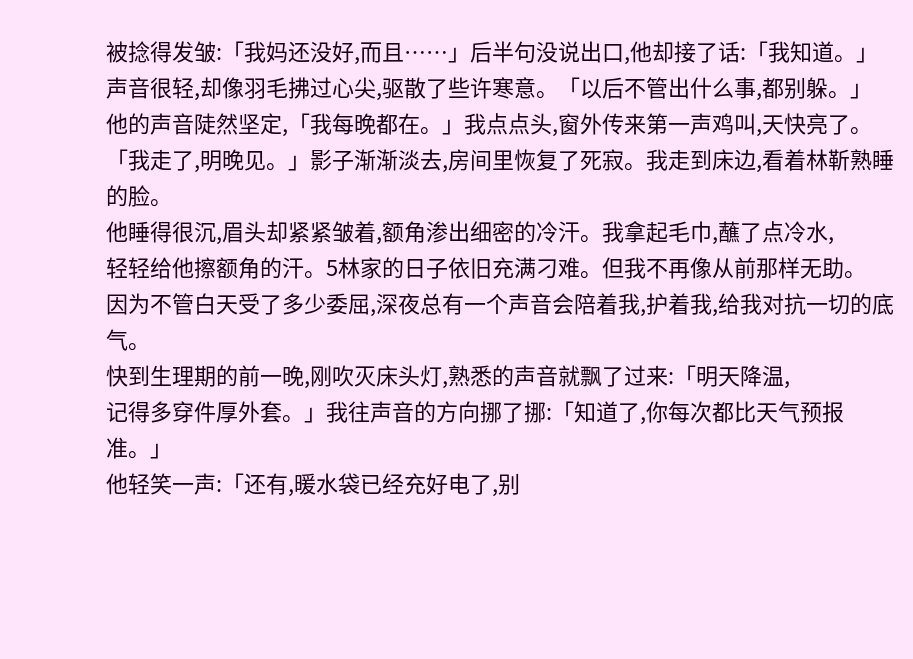被捻得发皱:「我妈还没好,而且……」后半句没说出口,他却接了话:「我知道。」
声音很轻,却像羽毛拂过心尖,驱散了些许寒意。「以后不管出什么事,都别躲。」
他的声音陡然坚定,「我每晚都在。」我点点头,窗外传来第一声鸡叫,天快亮了。
「我走了,明晚见。」影子渐渐淡去,房间里恢复了死寂。我走到床边,看着林靳熟睡的脸。
他睡得很沉,眉头却紧紧皱着,额角渗出细密的冷汗。我拿起毛巾,蘸了点冷水,
轻轻给他擦额角的汗。5林家的日子依旧充满刁难。但我不再像从前那样无助。
因为不管白天受了多少委屈,深夜总有一个声音会陪着我,护着我,给我对抗一切的底气。
快到生理期的前一晚,刚吹灭床头灯,熟悉的声音就飘了过来:「明天降温,
记得多穿件厚外套。」我往声音的方向挪了挪:「知道了,你每次都比天气预报准。」
他轻笑一声:「还有,暖水袋已经充好电了,别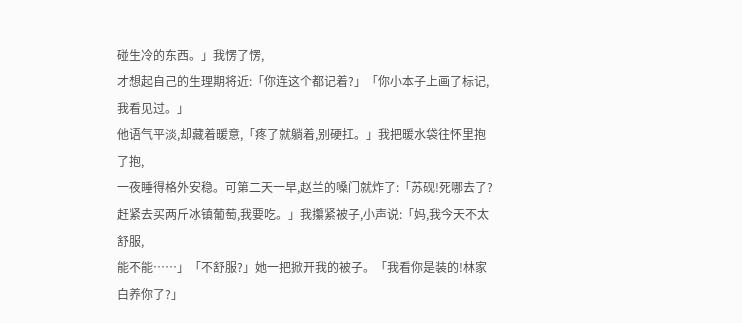碰生冷的东西。」我愣了愣,
才想起自己的生理期将近:「你连这个都记着?」「你小本子上画了标记,我看见过。」
他语气平淡,却藏着暖意,「疼了就躺着,别硬扛。」我把暖水袋往怀里抱了抱,
一夜睡得格外安稳。可第二天一早,赵兰的嗓门就炸了:「苏砚!死哪去了?
赶紧去买两斤冰镇葡萄,我要吃。」我攥紧被子,小声说:「妈,我今天不太舒服,
能不能……」「不舒服?」她一把掀开我的被子。「我看你是装的!林家白养你了?」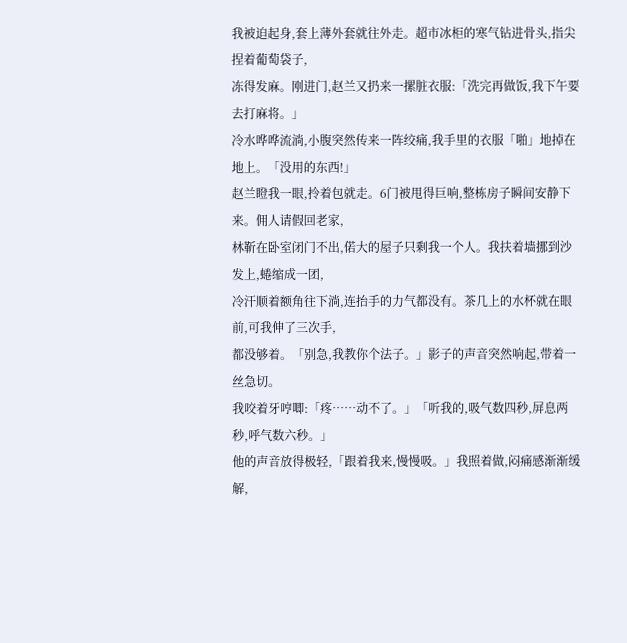我被迫起身,套上薄外套就往外走。超市冰柜的寒气钻进骨头,指尖捏着葡萄袋子,
冻得发麻。刚进门,赵兰又扔来一摞脏衣服:「洗完再做饭,我下午要去打麻将。」
冷水哗哗流淌,小腹突然传来一阵绞痛,我手里的衣服「啪」地掉在地上。「没用的东西!」
赵兰瞪我一眼,拎着包就走。6门被甩得巨响,整栋房子瞬间安静下来。佣人请假回老家,
林靳在卧室闭门不出,偌大的屋子只剩我一个人。我扶着墙挪到沙发上,蜷缩成一团,
冷汗顺着额角往下淌,连抬手的力气都没有。茶几上的水杯就在眼前,可我伸了三次手,
都没够着。「别急,我教你个法子。」影子的声音突然响起,带着一丝急切。
我咬着牙哼唧:「疼……动不了。」「听我的,吸气数四秒,屏息两秒,呼气数六秒。」
他的声音放得极轻,「跟着我来,慢慢吸。」我照着做,闷痛感渐渐缓解,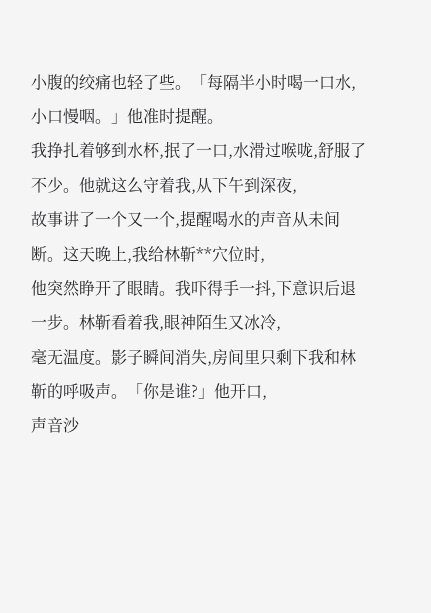小腹的绞痛也轻了些。「每隔半小时喝一口水,小口慢咽。」他准时提醒。
我挣扎着够到水杯,抿了一口,水滑过喉咙,舒服了不少。他就这么守着我,从下午到深夜,
故事讲了一个又一个,提醒喝水的声音从未间断。这天晚上,我给林靳**穴位时,
他突然睁开了眼睛。我吓得手一抖,下意识后退一步。林靳看着我,眼神陌生又冰冷,
毫无温度。影子瞬间消失,房间里只剩下我和林靳的呼吸声。「你是谁?」他开口,
声音沙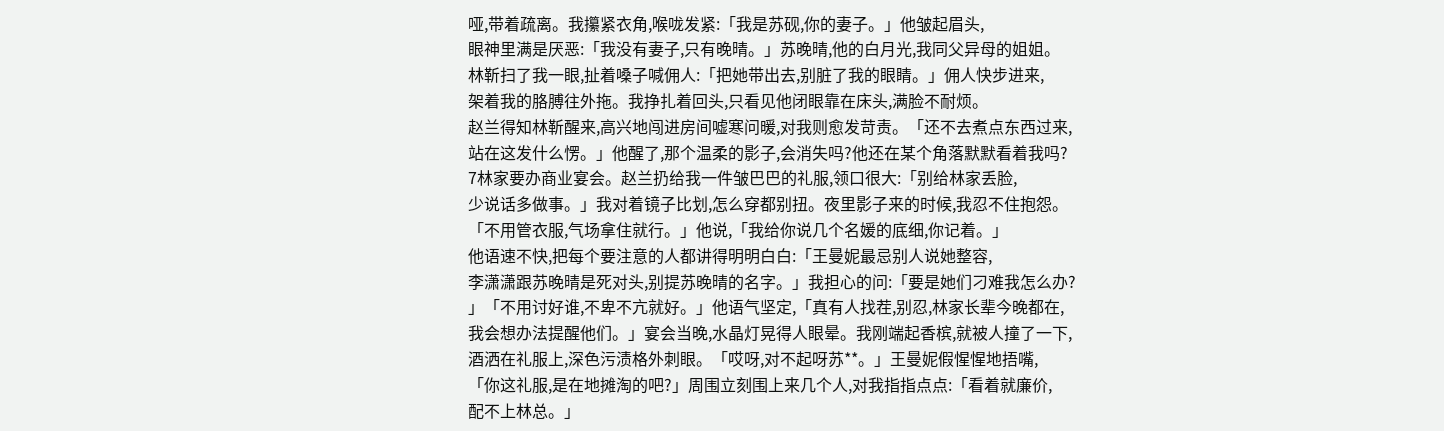哑,带着疏离。我攥紧衣角,喉咙发紧:「我是苏砚,你的妻子。」他皱起眉头,
眼神里满是厌恶:「我没有妻子,只有晚晴。」苏晚晴,他的白月光,我同父异母的姐姐。
林靳扫了我一眼,扯着嗓子喊佣人:「把她带出去,别脏了我的眼睛。」佣人快步进来,
架着我的胳膊往外拖。我挣扎着回头,只看见他闭眼靠在床头,满脸不耐烦。
赵兰得知林靳醒来,高兴地闯进房间嘘寒问暖,对我则愈发苛责。「还不去煮点东西过来,
站在这发什么愣。」他醒了,那个温柔的影子,会消失吗?他还在某个角落默默看着我吗?
7林家要办商业宴会。赵兰扔给我一件皱巴巴的礼服,领口很大:「别给林家丢脸,
少说话多做事。」我对着镜子比划,怎么穿都别扭。夜里影子来的时候,我忍不住抱怨。
「不用管衣服,气场拿住就行。」他说,「我给你说几个名媛的底细,你记着。」
他语速不快,把每个要注意的人都讲得明明白白:「王曼妮最忌别人说她整容,
李潇潇跟苏晚晴是死对头,别提苏晚晴的名字。」我担心的问:「要是她们刁难我怎么办?
」「不用讨好谁,不卑不亢就好。」他语气坚定,「真有人找茬,别忍,林家长辈今晚都在,
我会想办法提醒他们。」宴会当晚,水晶灯晃得人眼晕。我刚端起香槟,就被人撞了一下,
酒洒在礼服上,深色污渍格外刺眼。「哎呀,对不起呀苏**。」王曼妮假惺惺地捂嘴,
「你这礼服,是在地摊淘的吧?」周围立刻围上来几个人,对我指指点点:「看着就廉价,
配不上林总。」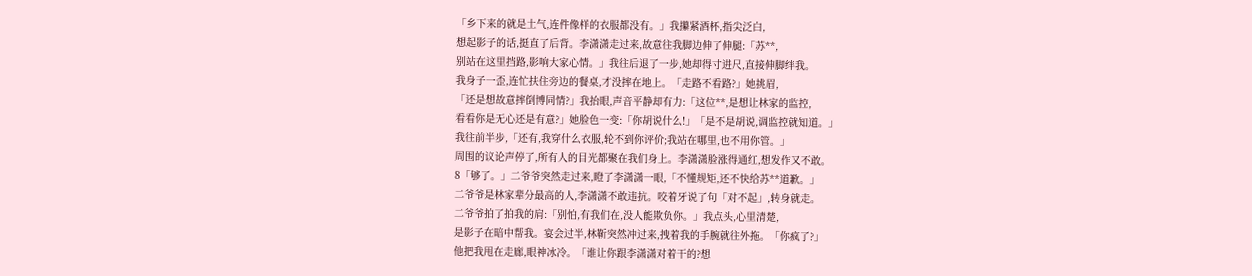「乡下来的就是土气,连件像样的衣服都没有。」我攥紧酒杯,指尖泛白,
想起影子的话,挺直了后背。李潇潇走过来,故意往我脚边伸了伸腿:「苏**,
别站在这里挡路,影响大家心情。」我往后退了一步,她却得寸进尺,直接伸脚绊我。
我身子一歪,连忙扶住旁边的餐桌,才没摔在地上。「走路不看路?」她挑眉,
「还是想故意摔倒博同情?」我抬眼,声音平静却有力:「这位**,是想让林家的监控,
看看你是无心还是有意?」她脸色一变:「你胡说什么!」「是不是胡说,调监控就知道。」
我往前半步,「还有,我穿什么衣服,轮不到你评价;我站在哪里,也不用你管。」
周围的议论声停了,所有人的目光都聚在我们身上。李潇潇脸涨得通红,想发作又不敢。
8「够了。」二爷爷突然走过来,瞪了李潇潇一眼,「不懂规矩,还不快给苏**道歉。」
二爷爷是林家辈分最高的人,李潇潇不敢违抗。咬着牙说了句「对不起」,转身就走。
二爷爷拍了拍我的肩:「别怕,有我们在,没人能欺负你。」我点头,心里清楚,
是影子在暗中帮我。宴会过半,林靳突然冲过来,拽着我的手腕就往外拖。「你疯了?」
他把我甩在走廊,眼神冰冷。「谁让你跟李潇潇对着干的?想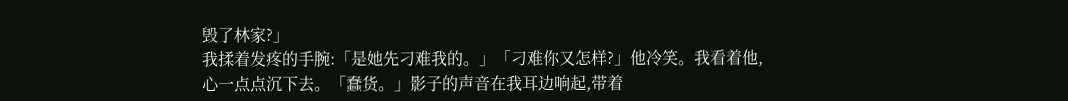毁了林家?」
我揉着发疼的手腕:「是她先刁难我的。」「刁难你又怎样?」他冷笑。我看着他,
心一点点沉下去。「蠢货。」影子的声音在我耳边响起,带着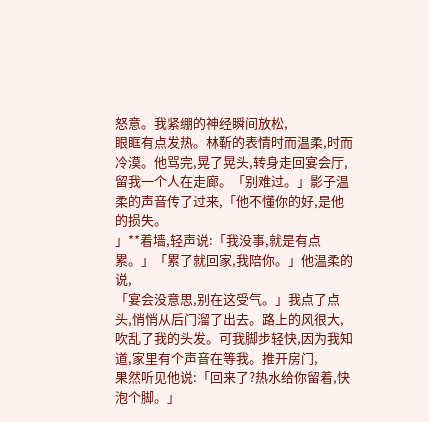怒意。我紧绷的神经瞬间放松,
眼眶有点发热。林靳的表情时而温柔,时而冷漠。他骂完,晃了晃头,转身走回宴会厅,
留我一个人在走廊。「别难过。」影子温柔的声音传了过来,「他不懂你的好,是他的损失。
」**着墙,轻声说:「我没事,就是有点累。」「累了就回家,我陪你。」他温柔的说,
「宴会没意思,别在这受气。」我点了点头,悄悄从后门溜了出去。路上的风很大,
吹乱了我的头发。可我脚步轻快,因为我知道,家里有个声音在等我。推开房门,
果然听见他说:「回来了?热水给你留着,快泡个脚。」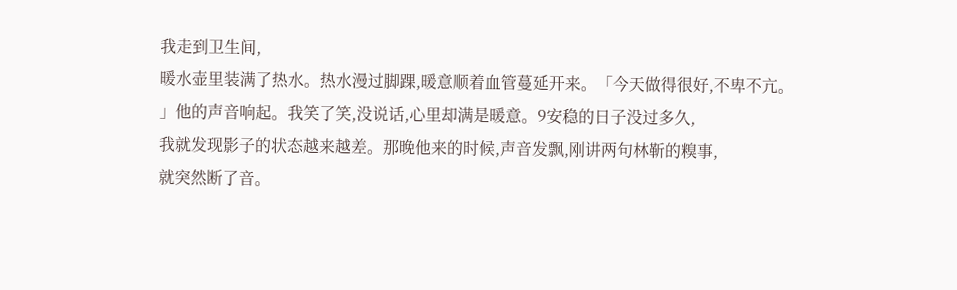我走到卫生间,
暖水壶里装满了热水。热水漫过脚踝,暖意顺着血管蔓延开来。「今天做得很好,不卑不亢。
」他的声音响起。我笑了笑,没说话,心里却满是暖意。9安稳的日子没过多久,
我就发现影子的状态越来越差。那晚他来的时候,声音发飘,刚讲两句林靳的糗事,
就突然断了音。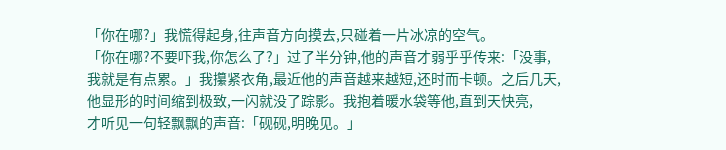「你在哪?」我慌得起身,往声音方向摸去,只碰着一片冰凉的空气。
「你在哪?不要吓我,你怎么了?」过了半分钟,他的声音才弱乎乎传来:「没事,
我就是有点累。」我攥紧衣角,最近他的声音越来越短,还时而卡顿。之后几天,
他显形的时间缩到极致,一闪就没了踪影。我抱着暖水袋等他,直到天快亮,
才听见一句轻飘飘的声音:「砚砚,明晚见。」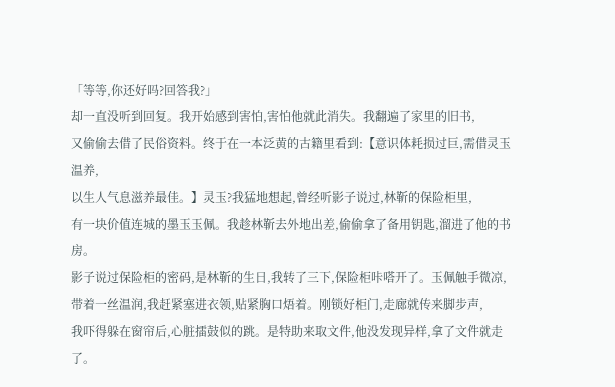「等等,你还好吗?回答我?」
却一直没听到回复。我开始感到害怕,害怕他就此消失。我翻遍了家里的旧书,
又偷偷去借了民俗资料。终于在一本泛黄的古籍里看到:【意识体耗损过巨,需借灵玉温养,
以生人气息滋养最佳。】灵玉?我猛地想起,曾经听影子说过,林靳的保险柜里,
有一块价值连城的墨玉玉佩。我趁林靳去外地出差,偷偷拿了备用钥匙,溜进了他的书房。
影子说过保险柜的密码,是林靳的生日,我转了三下,保险柜咔嗒开了。玉佩触手微凉,
带着一丝温润,我赶紧塞进衣领,贴紧胸口焐着。刚锁好柜门,走廊就传来脚步声,
我吓得躲在窗帘后,心脏擂鼓似的跳。是特助来取文件,他没发现异样,拿了文件就走了。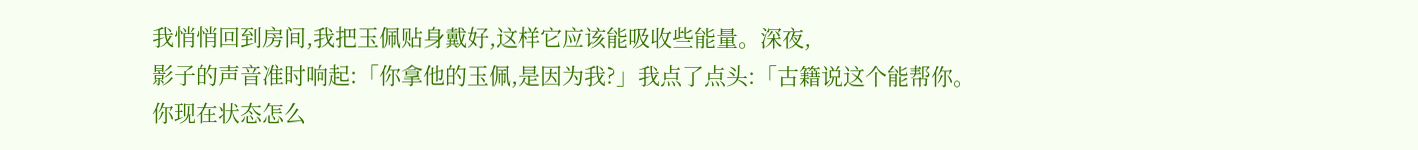我悄悄回到房间,我把玉佩贴身戴好,这样它应该能吸收些能量。深夜,
影子的声音准时响起:「你拿他的玉佩,是因为我?」我点了点头:「古籍说这个能帮你。
你现在状态怎么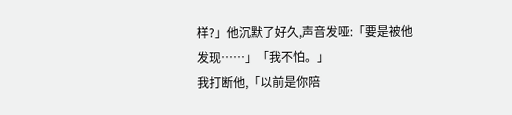样?」他沉默了好久,声音发哑:「要是被他发现……」「我不怕。」
我打断他,「以前是你陪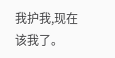我护我,现在该我了。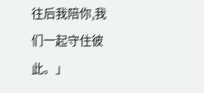往后我陪你,我们一起守住彼此。」